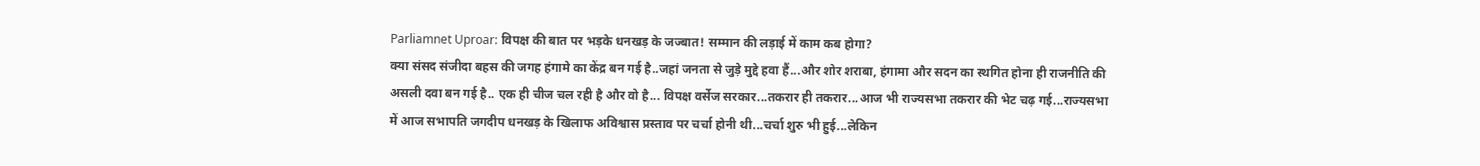Parliamnet Uproar: विपक्ष की बात पर भड़के धनखड़ के जज्बात! सम्मान की लड़ाई में काम कब होगा?
क्या संसद संजीदा बहस की जगह हंगामे का केंद्र बन गई है..जहां जनता से जुड़े मुद्दे हवा हैं...और शोर शराबा, हंगामा और सदन का स्थगित होना ही राजनीति की असली दवा बन गई है.. एक ही चीज चल रही है और वो है... विपक्ष वर्सेज सरकार...तकरार ही तकरार...आज भी राज्यसभा तकरार की भेट चढ़ गई...राज्यसभा में आज सभापति जगदीप धनखड़ के खिलाफ अविश्वास प्रस्ताव पर चर्चा होनी थी...चर्चा शुरु भी हुई...लेकिन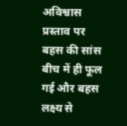अविश्वास प्रस्ताव पर बहस की सांस बीच में ही फूल गई और बहस लक्ष्य से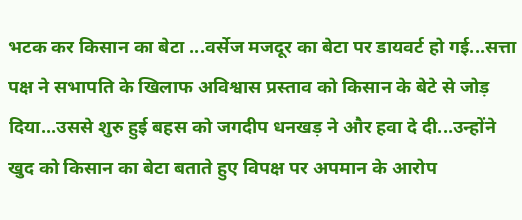भटक कर किसान का बेटा ...वर्सेज मजदूर का बेटा पर डायवर्ट हो गई...सत्ता पक्ष ने सभापति के खिलाफ अविश्वास प्रस्ताव को किसान के बेटे से जोड़ दिया...उससे शुरु हुई बहस को जगदीप धनखड़ ने और हवा दे दी...उन्होंने खुद को किसान का बेटा बताते हुए विपक्ष पर अपमान के आरोप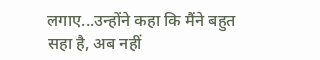लगाए...उन्होंने कहा कि मैंने बहुत सहा है, अब नहीं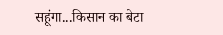सहूंगा...किसान का बेटा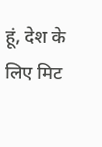हूं, देश के लिए मिट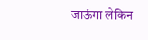जाऊंगा लेकिन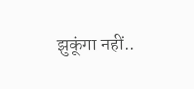झुकूंगा नहीं..